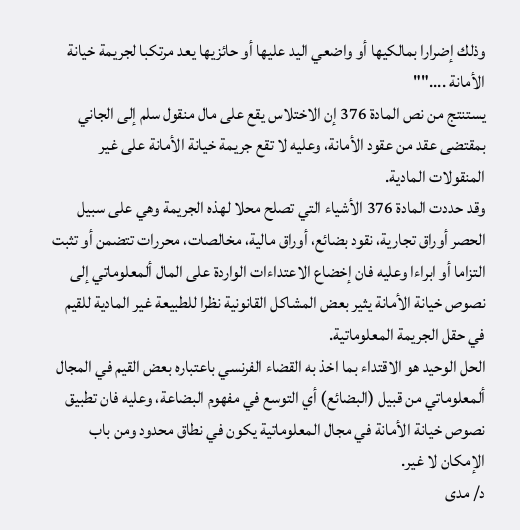وذلك إضرارا بمالكيها أو واضعي اليد عليها أو حائزيها يعد مرتكبا لجريمة خيانة الأمانة ....""
يستنتج من نص المادة 376 إن الاختلاس يقع على مال منقول سلم إلى الجاني بمقتضى عقد من عقود الأمانة، وعليه لا تقع جريمة خيانة الأمانة على غير المنقولات المادية.
وقد حددت المادة 376 الأشياء التي تصلح محلا لهذه الجريمة وهي على سبيل الحصر أوراق تجارية، نقود بضائع، أوراق مالية، مخالصات، محررات تتضمن أو تثبت التزاما أو ابراءا وعليه فان إخضاع الاعتداءات الواردة على المال ألمعلوماتي إلى نصوص خيانة الأمانة يثير بعض المشاكل القانونية نظرا للطبيعة غير المادية للقيم في حقل الجريمة المعلوماتية.
الحل الوحيد هو الاقتداء بما اخذ به القضاء الفرنسي باعتباره بعض القيم في المجال ألمعلوماتي من قبيل (البضائع) أي التوسع في مفهوم البضاعة، وعليه فان تطبيق نصوص خيانة الأمانة في مجال المعلوماتية يكون في نطاق محدود ومن باب الإمكان لا غير.
د/ مدى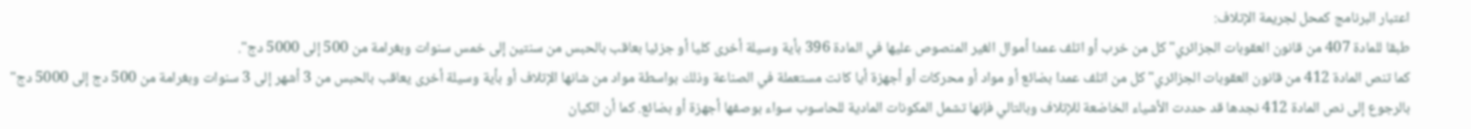اعتبار البرنامج كمحل لجريمة الإتلاف:
طبقا للمادة 407 من قانون العقوبات الجزائري"كل من خرب أو اتلف عمدا أموال الغير المنصوص عليها في المادة 396 بأية وسيلة أخرى كليا أو جزئيا بعاقب بالحبس من سنتين إلى خمس سنوات وبغرامة من 500 إلى 5000 دج".
كما تنص المادة 412 من قانون العقوبات الجزائري"كل من اتلف عمدا بضائع أو مواد أو محركات أو أجهزة أيا كانت مستعملة في الصناعة وذلك بواسطة مواد من شانها الإتلاف أو بأية وسيلة أخرى يعاقب بالحبس من 3 أشهر إلى 3 سنوات وبغرامة من 500 دج إلى 5000 دج"
بالرجوع إلى نص المادة 412 نجدها قد حددت الأشياء الخاضعة للإتلاف وبالتالي فإنها تشمل المكونات المادية للحاسوب سواء بوصفها أجهزة أو بضائع. كما أن الكيان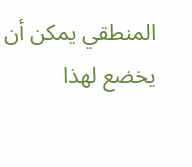المنطقي يمكن أن يخضع لهذا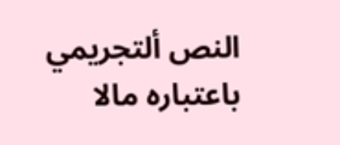النص ألتجريمي باعتباره مالا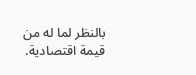بالنظر لما له من قيمة اقتصادية.